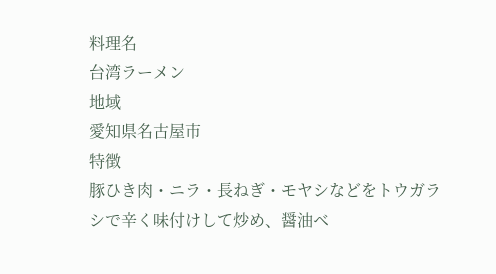料理名
台湾ラーメン
地域
愛知県名古屋市
特徴
豚ひき肉・ニラ・長ねぎ・モヤシなどをトウガラシで辛く味付けして炒め、醤油ベ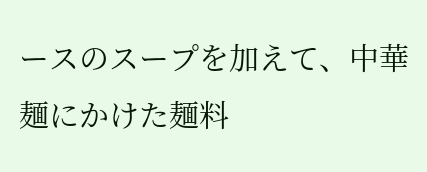ースのスープを加えて、中華麺にかけた麺料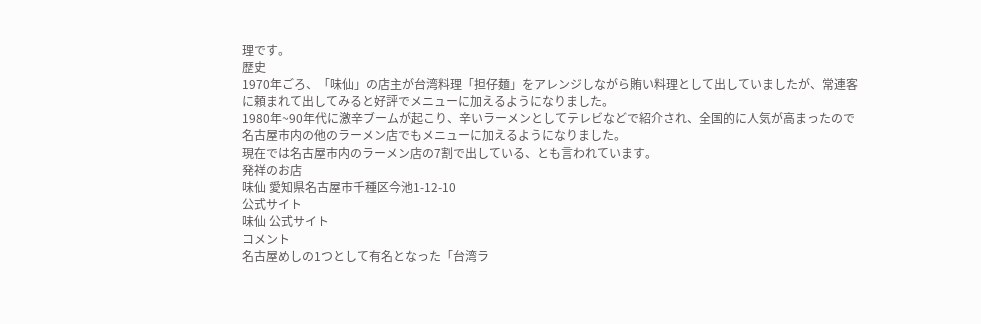理です。
歴史
1970年ごろ、「味仙」の店主が台湾料理「担仔麺」をアレンジしながら賄い料理として出していましたが、常連客に頼まれて出してみると好評でメニューに加えるようになりました。
1980年~90年代に激辛ブームが起こり、辛いラーメンとしてテレビなどで紹介され、全国的に人気が高まったので名古屋市内の他のラーメン店でもメニューに加えるようになりました。
現在では名古屋市内のラーメン店の7割で出している、とも言われています。
発祥のお店
味仙 愛知県名古屋市千種区今池1-12-10
公式サイト
味仙 公式サイト
コメント
名古屋めしの1つとして有名となった「台湾ラ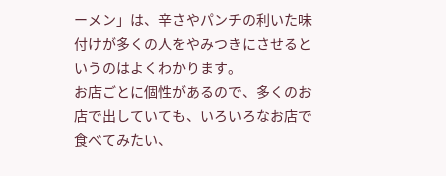ーメン」は、辛さやパンチの利いた味付けが多くの人をやみつきにさせるというのはよくわかります。
お店ごとに個性があるので、多くのお店で出していても、いろいろなお店で食べてみたい、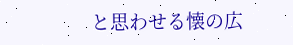と思わせる懐の広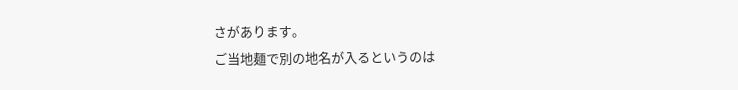さがあります。
ご当地麺で別の地名が入るというのは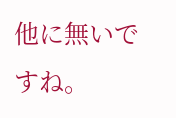他に無いですね。